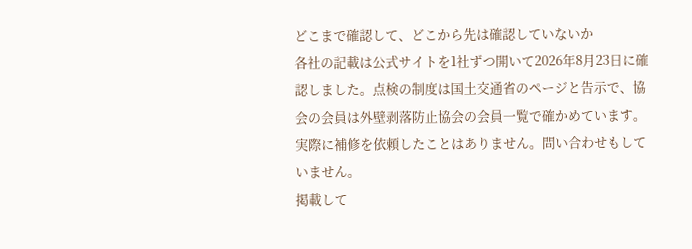どこまで確認して、どこから先は確認していないか
各社の記載は公式サイトを1社ずつ開いて2026年8月23日に確認しました。点検の制度は国土交通省のページと告示で、協会の会員は外壁剥落防止協会の会員一覧で確かめています。 実際に補修を依頼したことはありません。問い合わせもしていません。
掲載して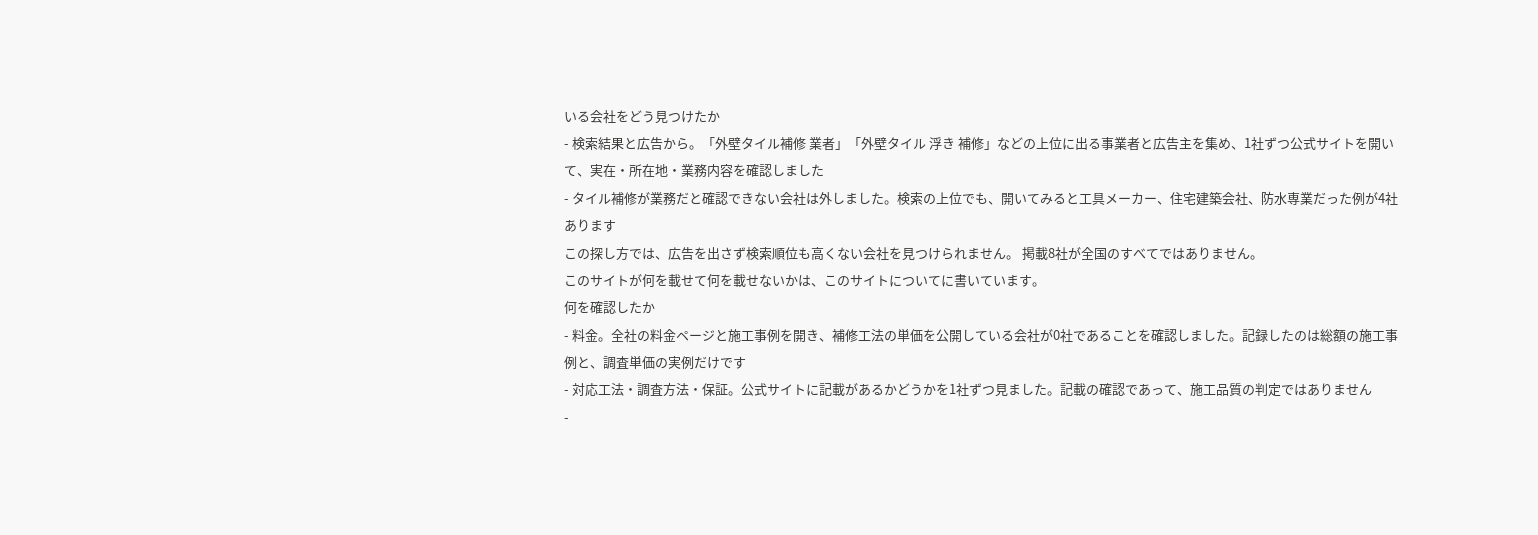いる会社をどう見つけたか
- 検索結果と広告から。「外壁タイル補修 業者」「外壁タイル 浮き 補修」などの上位に出る事業者と広告主を集め、1社ずつ公式サイトを開いて、実在・所在地・業務内容を確認しました
- タイル補修が業務だと確認できない会社は外しました。検索の上位でも、開いてみると工具メーカー、住宅建築会社、防水専業だった例が4社あります
この探し方では、広告を出さず検索順位も高くない会社を見つけられません。 掲載8社が全国のすべてではありません。
このサイトが何を載せて何を載せないかは、このサイトについてに書いています。
何を確認したか
- 料金。全社の料金ページと施工事例を開き、補修工法の単価を公開している会社が0社であることを確認しました。記録したのは総額の施工事例と、調査単価の実例だけです
- 対応工法・調査方法・保証。公式サイトに記載があるかどうかを1社ずつ見ました。記載の確認であって、施工品質の判定ではありません
-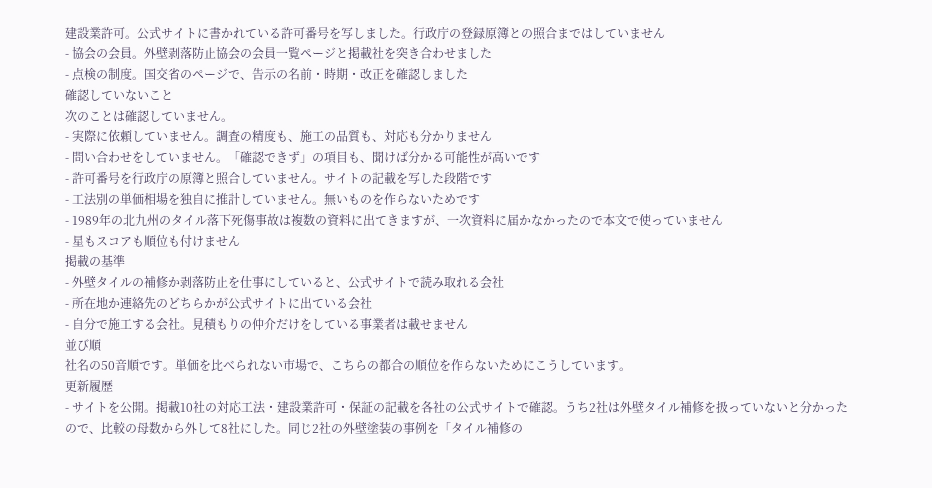建設業許可。公式サイトに書かれている許可番号を写しました。行政庁の登録原簿との照合まではしていません
- 協会の会員。外壁剥落防止協会の会員一覧ページと掲載社を突き合わせました
- 点検の制度。国交省のページで、告示の名前・時期・改正を確認しました
確認していないこと
次のことは確認していません。
- 実際に依頼していません。調査の精度も、施工の品質も、対応も分かりません
- 問い合わせをしていません。「確認できず」の項目も、聞けば分かる可能性が高いです
- 許可番号を行政庁の原簿と照合していません。サイトの記載を写した段階です
- 工法別の単価相場を独自に推計していません。無いものを作らないためです
- 1989年の北九州のタイル落下死傷事故は複数の資料に出てきますが、一次資料に届かなかったので本文で使っていません
- 星もスコアも順位も付けません
掲載の基準
- 外壁タイルの補修か剥落防止を仕事にしていると、公式サイトで読み取れる会社
- 所在地か連絡先のどちらかが公式サイトに出ている会社
- 自分で施工する会社。見積もりの仲介だけをしている事業者は載せません
並び順
社名の50音順です。単価を比べられない市場で、こちらの都合の順位を作らないためにこうしています。
更新履歴
- サイトを公開。掲載10社の対応工法・建設業許可・保証の記載を各社の公式サイトで確認。うち2社は外壁タイル補修を扱っていないと分かったので、比較の母数から外して8社にした。同じ2社の外壁塗装の事例を「タイル補修の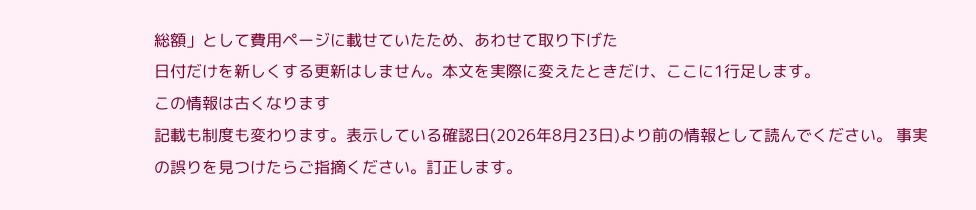総額」として費用ページに載せていたため、あわせて取り下げた
日付だけを新しくする更新はしません。本文を実際に変えたときだけ、ここに1行足します。
この情報は古くなります
記載も制度も変わります。表示している確認日(2026年8月23日)より前の情報として読んでください。 事実の誤りを見つけたらご指摘ください。訂正します。